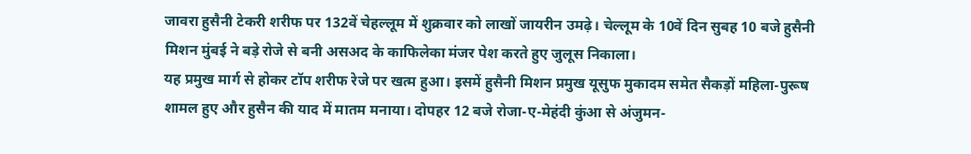जावरा हुसैनी टेकरी शरीफ पर 132वें चेहल्लूम में शुक्रवार को लाखों जायरीन उमढ़े। चेल्लूम के 10वें दिन सुबह 10 बजे हुसैनी मिशन मुंबई ने बड़े रोजे से बनी असअद के काफिलेका मंजर पेश करते हुए जुलूस निकाला।
यह प्रमुख मार्ग से होकर टॉप शरीफ रेजे पर खत्म हुआ। इसमें हुसैनी मिशन प्रमुख यूसुफ मुकादम समेत सैकड़ों महिला-पुरूष शामल हुए और हुसैन की याद में मातम मनाया। दोपहर 12 बजे रोजा-ए-मेहंदी कुंआ से अंजुमन-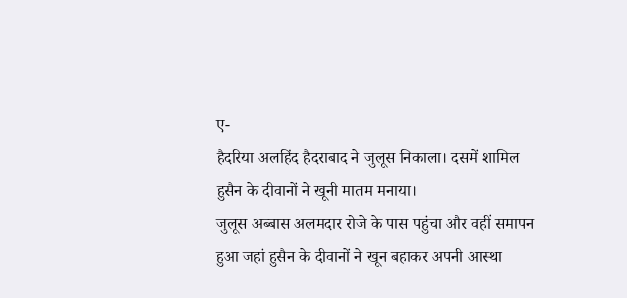ए-
हैदरिया अलहिंद हैदराबाद ने जुलूस निकाला। दसमें शामिल हुसैन के दीवानों ने खूनी मातम मनाया।
जुलूस अब्बास अलमदार रोजे के पास पहुंचा और वहीं समापन हुआ जहां हुसैन के दीवानों ने खून बहाकर अपनी आस्था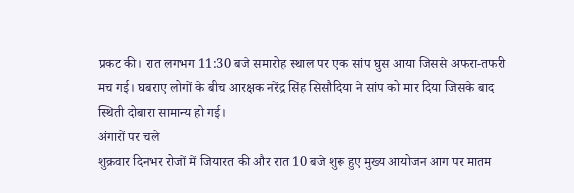प्रकट की। रात लगभग 11:30 बजे समारोह स्थाल पर एक सांप घुस आया जिससे अफरा-तफरी मच गई। घबराए लोगों के बीच आरक्षक नरेंद्र सिंह सिसौदिया ने सांप को मार दिया जिसके बाद स्थिती दोबारा सामान्य हो गई।
अंगारों पर चले
शुक्रवार दिनभर रोजों में जियारत की और रात 10 बजे शुरू हुए मुख्य आयोजन आग पर मातम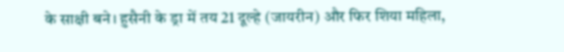के साक्षी बने। हुसैनी के ड्रा में तय 21 दूल्हे (जायरीन) और फिर शिया महिला,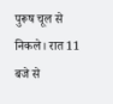पुरूष चूल से निकले। रात 11 बजे से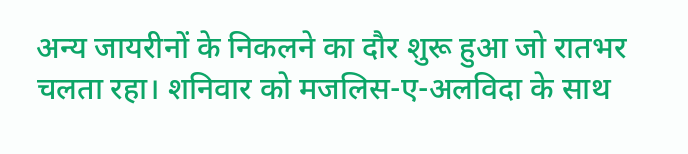अन्य जायरीनों के निकलने का दौर शुरू हुआ जो रातभर चलता रहा। शनिवार को मजलिस-ए-अलविदा के साथ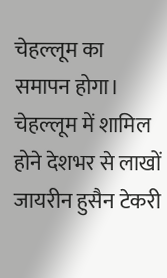चेहल्लूम का समापन होगा। चेहल्लूम में शामिल होने देशभर से लाखों जायरीन हुसैन टेकरी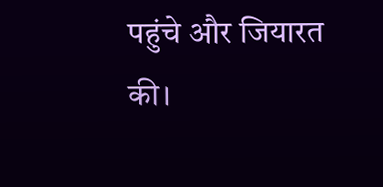पहुंचे और जियारत की।